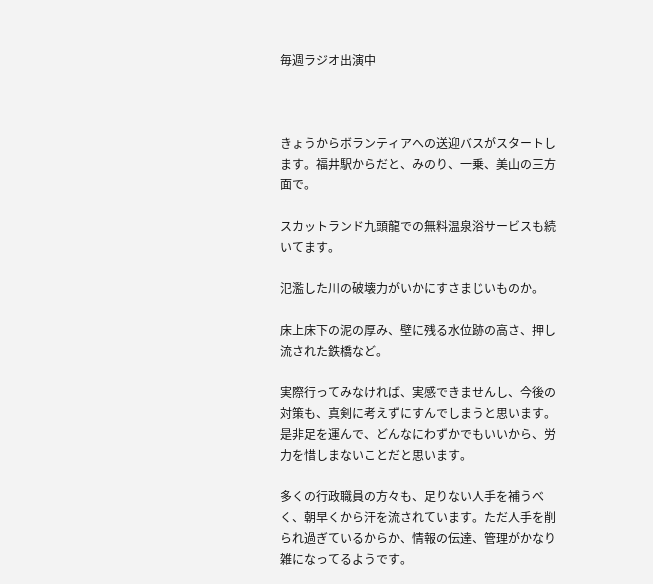毎週ラジオ出演中



きょうからボランティアへの送迎バスがスタートします。福井駅からだと、みのり、一乗、美山の三方面で。

スカットランド九頭龍での無料温泉浴サービスも続いてます。

氾濫した川の破壊力がいかにすさまじいものか。

床上床下の泥の厚み、壁に残る水位跡の高さ、押し流された鉄橋など。

実際行ってみなければ、実感できませんし、今後の対策も、真剣に考えずにすんでしまうと思います。是非足を運んで、どんなにわずかでもいいから、労力を惜しまないことだと思います。

多くの行政職員の方々も、足りない人手を補うべく、朝早くから汗を流されています。ただ人手を削られ過ぎているからか、情報の伝達、管理がかなり雑になってるようです。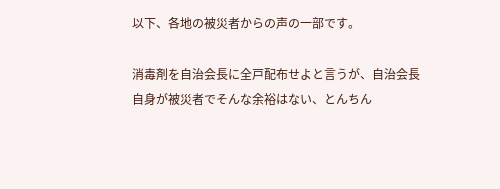以下、各地の被災者からの声の一部です。

消毒剤を自治会長に全戸配布せよと言うが、自治会長自身が被災者でそんな余裕はない、とんちん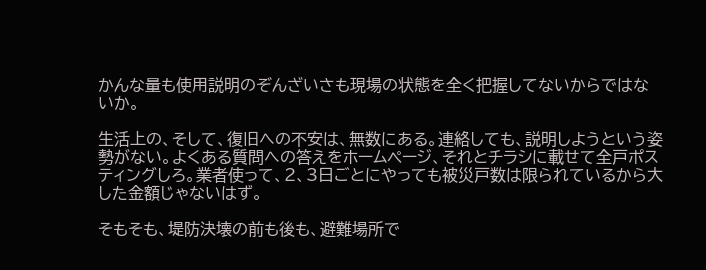かんな量も使用説明のぞんざいさも現場の状態を全く把握してないからではないか。

生活上の、そして、復旧への不安は、無数にある。連絡しても、説明しようという姿勢がない。よくある質問への答えをホームページ、それとチラシに載せて全戸ポスティングしろ。業者使って、2、3日ごとにやっても被災戸数は限られているから大した金額じゃないはず。

そもそも、堤防決壊の前も後も、避難場所で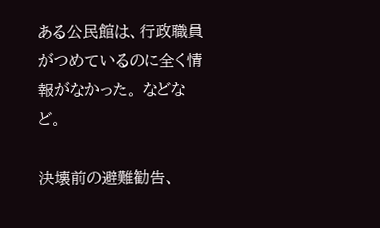ある公民館は、行政職員がつめているのに全く情報がなかった。 などなど。

決壊前の避難勧告、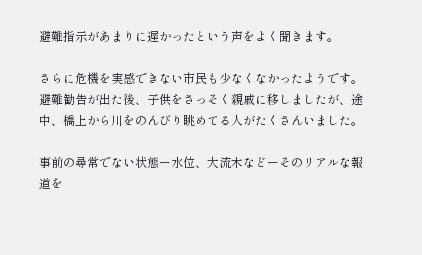避難指示があまりに遅かったという声をよく聞きます。

さらに危機を実感できない市民も少なくなかったようです。避難勧告が出た後、子供をさっそく親戚に移しましたが、途中、橋上から川をのんびり眺めてる人がたくさんいました。

事前の尋常でない状態ー水位、大流木などーそのリアルな報道を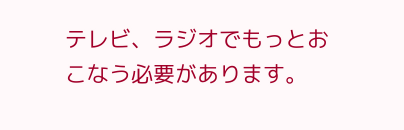テレビ、ラジオでもっとおこなう必要があります。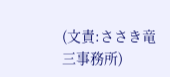(文責:ささき竜三事務所)